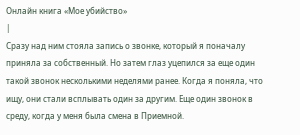Онлайн книга «Мое убийство»
|
Сразу над ним стояла запись о звонке, который я поначалу приняла за собственный. Но затем глаз уцепился за еще один такой звонок несколькими неделями ранее. Когда я поняла, что ищу, они стали всплывать один за другим. Еще один звонок в среду, когда у меня была смена в Приемной.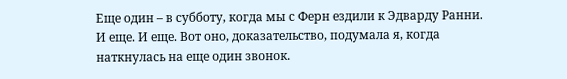Еще один – в субботу, когда мы с Ферн ездили к Эдварду Ранни. И еще. И еще. Вот оно, доказательство, подумала я, когда наткнулась на еще один звонок.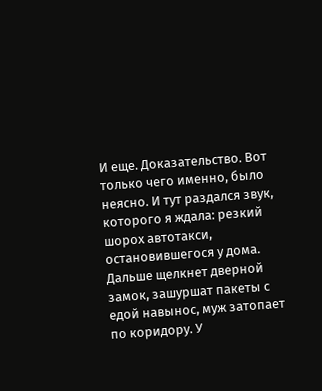И еще. Доказательство. Вот только чего именно, было неясно. И тут раздался звук, которого я ждала: резкий шорох автотакси, остановившегося у дома. Дальше щелкнет дверной замок, зашуршат пакеты с едой навынос, муж затопает по коридору. У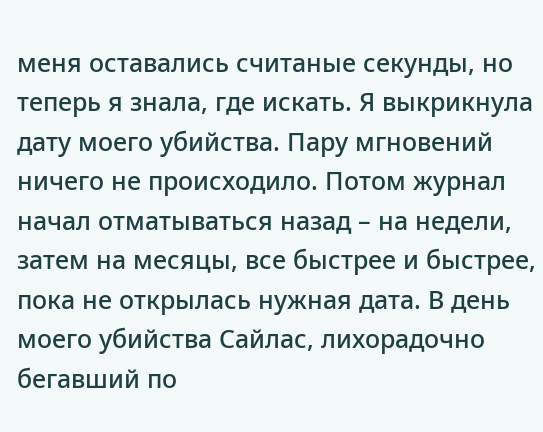меня оставались считаные секунды, но теперь я знала, где искать. Я выкрикнула дату моего убийства. Пару мгновений ничего не происходило. Потом журнал начал отматываться назад – на недели, затем на месяцы, все быстрее и быстрее, пока не открылась нужная дата. В день моего убийства Сайлас, лихорадочно бегавший по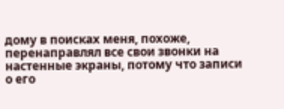дому в поисках меня, похоже, перенаправлял все свои звонки на настенные экраны, потому что записи о его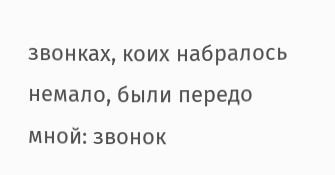звонках, коих набралось немало, были передо мной: звонок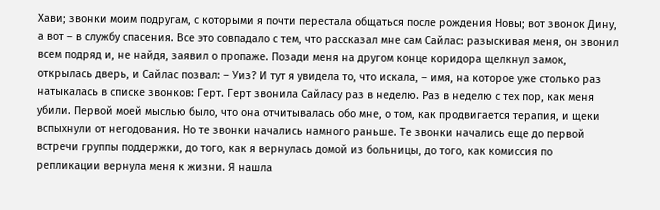Хави; звонки моим подругам, с которыми я почти перестала общаться после рождения Новы; вот звонок Дину, а вот – в службу спасения. Все это совпадало с тем, что рассказал мне сам Сайлас: разыскивая меня, он звонил всем подряд и, не найдя, заявил о пропаже. Позади меня на другом конце коридора щелкнул замок, открылась дверь, и Сайлас позвал: – Уиз? И тут я увидела то, что искала, – имя, на которое уже столько раз натыкалась в списке звонков: Герт. Герт звонила Сайласу раз в неделю. Раз в неделю с тех пор, как меня убили. Первой моей мыслью было, что она отчитывалась обо мне, о том, как продвигается терапия, и щеки вспыхнули от негодования. Но те звонки начались намного раньше. Те звонки начались еще до первой встречи группы поддержки, до того, как я вернулась домой из больницы, до того, как комиссия по репликации вернула меня к жизни. Я нашла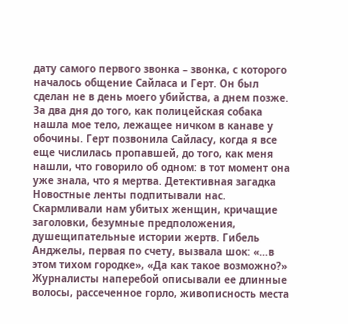дату самого первого звонка – звонка, с которого началось общение Сайласа и Герт. Он был сделан не в день моего убийства, а днем позже. За два дня до того, как полицейская собака нашла мое тело, лежащее ничком в канаве у обочины. Герт позвонила Сайласу, когда я все еще числилась пропавшей, до того, как меня нашли, что говорило об одном: в тот момент она уже знала, что я мертва. Детективная загадка Новостные ленты подпитывали нас. Скармливали нам убитых женщин, кричащие заголовки, безумные предположения, душещипательные истории жертв. Гибель Анджелы, первая по счету, вызвала шок: «…в этом тихом городке», «Да как такое возможно?» Журналисты наперебой описывали ее длинные волосы, рассеченное горло, живописность места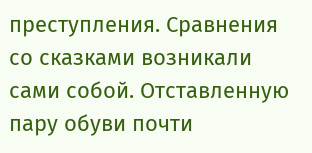преступления. Сравнения со сказками возникали сами собой. Отставленную пару обуви почти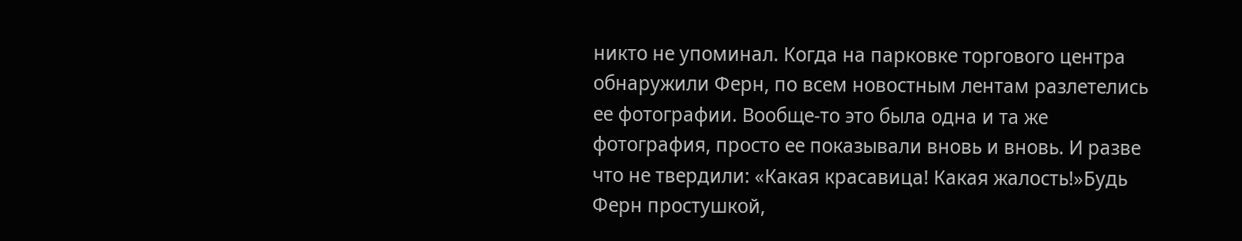никто не упоминал. Когда на парковке торгового центра обнаружили Ферн, по всем новостным лентам разлетелись ее фотографии. Вообще-то это была одна и та же фотография, просто ее показывали вновь и вновь. И разве что не твердили: «Какая красавица! Какая жалость!»Будь Ферн простушкой,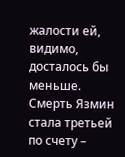жалости ей, видимо, досталось бы меньше. Смерть Язмин стала третьей по счету –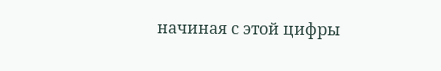начиная с этой цифры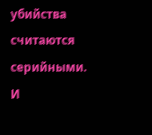убийства считаются серийными. И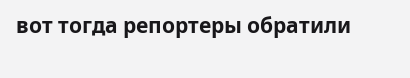вот тогда репортеры обратили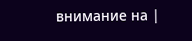внимание на |